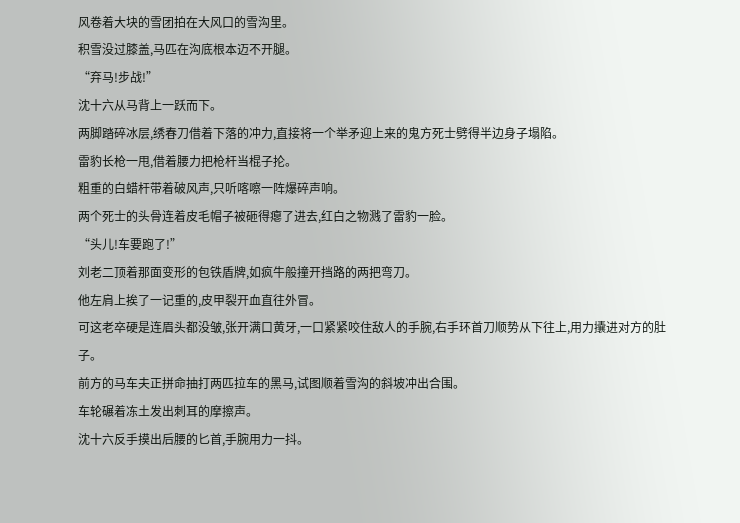风卷着大块的雪团拍在大风口的雪沟里。
积雪没过膝盖,马匹在沟底根本迈不开腿。
“弃马!步战!”
沈十六从马背上一跃而下。
两脚踏碎冰层,绣春刀借着下落的冲力,直接将一个举矛迎上来的鬼方死士劈得半边身子塌陷。
雷豹长枪一甩,借着腰力把枪杆当棍子抡。
粗重的白蜡杆带着破风声,只听喀嚓一阵爆碎声响。
两个死士的头骨连着皮毛帽子被砸得瘪了进去,红白之物溅了雷豹一脸。
“头儿!车要跑了!”
刘老二顶着那面变形的包铁盾牌,如疯牛般撞开挡路的两把弯刀。
他左肩上挨了一记重的,皮甲裂开血直往外冒。
可这老卒硬是连眉头都没皱,张开满口黄牙,一口紧紧咬住敌人的手腕,右手环首刀顺势从下往上,用力攮进对方的肚子。
前方的马车夫正拼命抽打两匹拉车的黑马,试图顺着雪沟的斜坡冲出合围。
车轮碾着冻土发出刺耳的摩擦声。
沈十六反手摸出后腰的匕首,手腕用力一抖。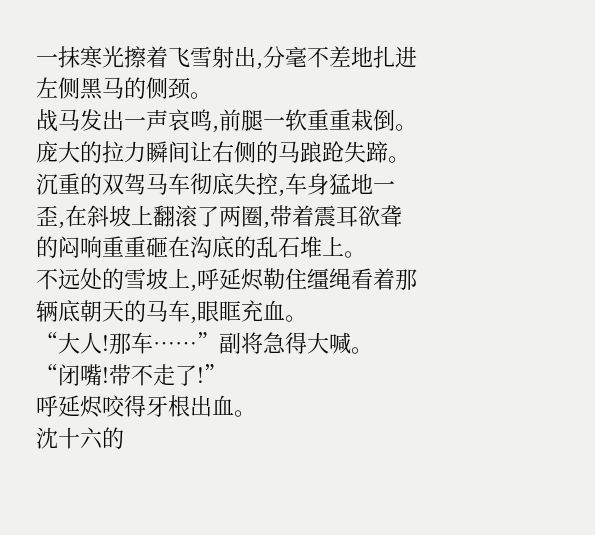一抹寒光擦着飞雪射出,分毫不差地扎进左侧黑马的侧颈。
战马发出一声哀鸣,前腿一软重重栽倒。
庞大的拉力瞬间让右侧的马踉跄失蹄。
沉重的双驾马车彻底失控,车身猛地一歪,在斜坡上翻滚了两圈,带着震耳欲聋的闷响重重砸在沟底的乱石堆上。
不远处的雪坡上,呼延烬勒住缰绳看着那辆底朝天的马车,眼眶充血。
“大人!那车……”副将急得大喊。
“闭嘴!带不走了!”
呼延烬咬得牙根出血。
沈十六的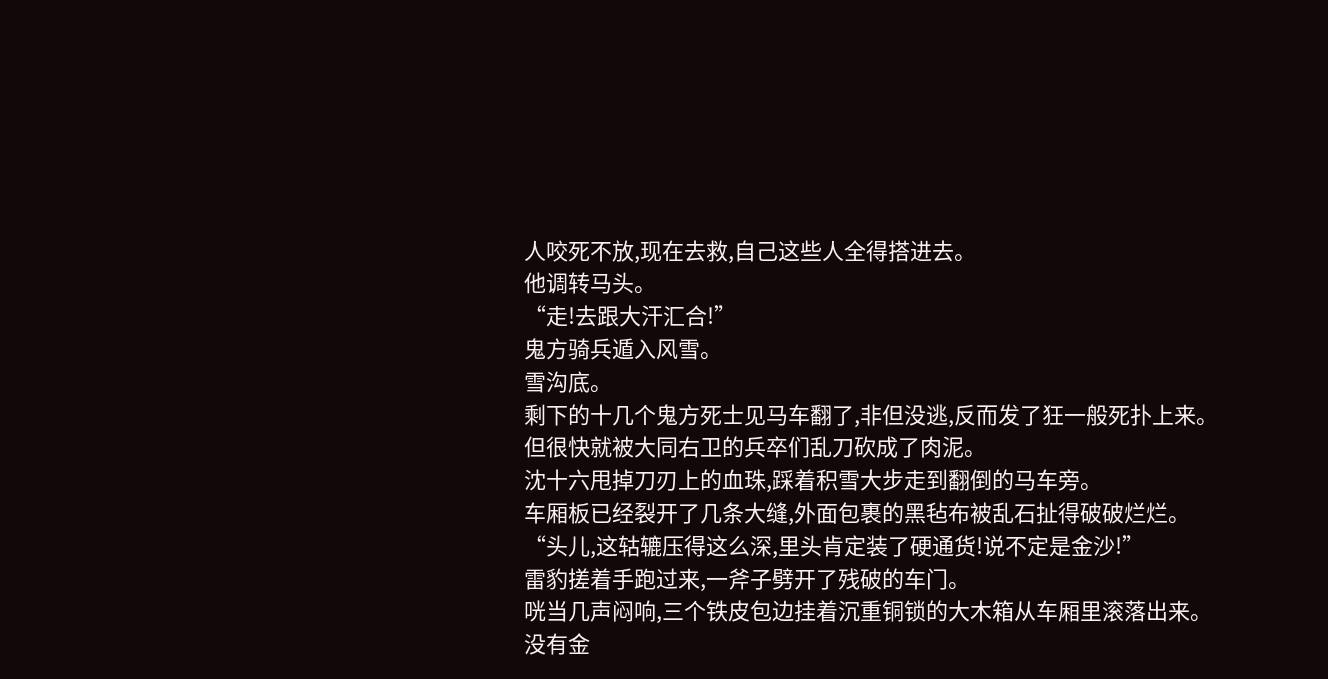人咬死不放,现在去救,自己这些人全得搭进去。
他调转马头。
“走!去跟大汗汇合!”
鬼方骑兵遁入风雪。
雪沟底。
剩下的十几个鬼方死士见马车翻了,非但没逃,反而发了狂一般死扑上来。
但很快就被大同右卫的兵卒们乱刀砍成了肉泥。
沈十六甩掉刀刃上的血珠,踩着积雪大步走到翻倒的马车旁。
车厢板已经裂开了几条大缝,外面包裹的黑毡布被乱石扯得破破烂烂。
“头儿,这轱辘压得这么深,里头肯定装了硬通货!说不定是金沙!”
雷豹搓着手跑过来,一斧子劈开了残破的车门。
咣当几声闷响,三个铁皮包边挂着沉重铜锁的大木箱从车厢里滚落出来。
没有金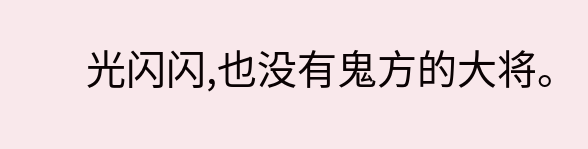光闪闪,也没有鬼方的大将。